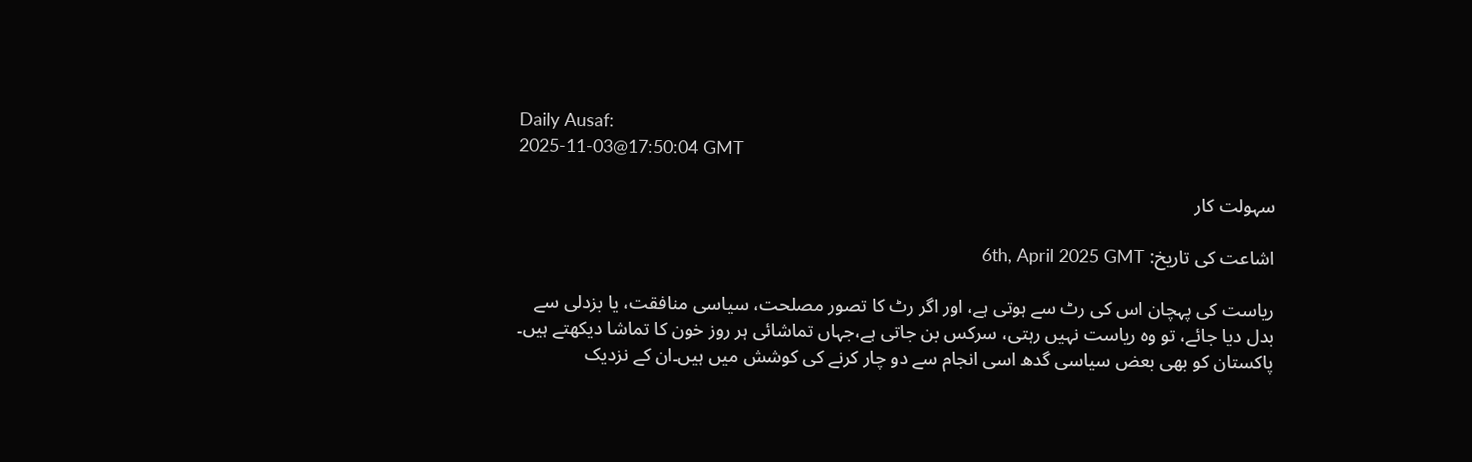Daily Ausaf:
2025-11-03@17:50:04 GMT

سہولت کار

اشاعت کی تاریخ: 6th, April 2025 GMT

ریاست کی پہچان اس کی رٹ سے ہوتی ہے، اور اگر رٹ کا تصور مصلحت، سیاسی منافقت، یا بزدلی سے بدل دیا جائے، تو وہ ریاست نہیں رہتی، سرکس بن جاتی ہے،جہاں تماشائی ہر روز خون کا تماشا دیکھتے ہیں۔ پاکستان کو بھی بعض سیاسی گدھ اسی انجام سے دو چار کرنے کی کوشش میں ہیں۔ان کے نزدیک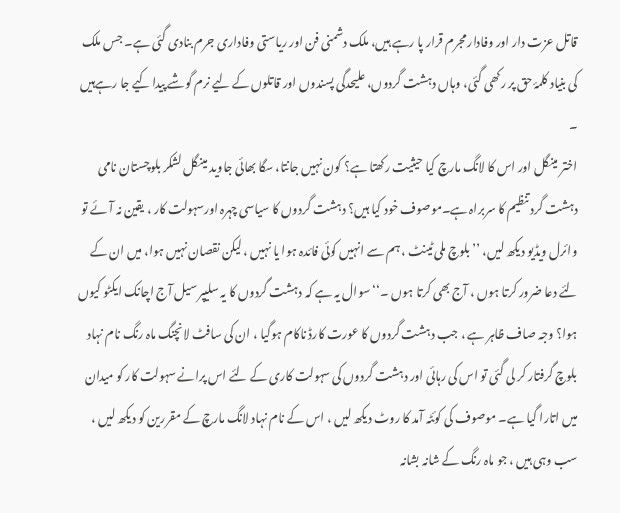قاتل عزت دار اور وفادار مجرم قرار پا رہے ہیں، ملک دشمنی فن اور ریاستی وفاداری جرم بنادی گئی ہے۔ جس ملک کی بنیاد کلمۂ حق پر رکھی گئی، وہاں دہشت گردوں، علیحدگی پسندوں اور قاتلوں کے لیے نرم گوشے پیدا کیے جا رہےہیں ۔
اختر مینگل اور اس کا لانگ مارچ کیا حیثیت رکھتا ہے؟ کون نہیں جانتا، سگا بھائی جاوید مینگل لشکر بلوچستان نامی دہشت گرد تنظیم کا سربراہ ہے۔موصوف خود کیا ہیں؟ دہشت گردوں کا سیاسی چہرہ اورسہولت کار ، یقین نہ آئے تو وائرل ویڈیو دیکھ لیں، ’’بلوچ ملی ٹینٹ ، ہم سے انہیں کوئی فائدہ ہوا یا نہیں ، لیکن نقصان نہیں ہوا، میں ان کے لئے دعا ضرور کرتا ہوں ، آج بھی کرتا ہوں ۔‘‘ سوال یہ ہے کہ دہشت گردوں کا یہ سلیپر سیل آج اچانک ایکٹو کیوں ہوا؟ وجہ صاف ظاہر ہے ، جب دہشت گردوں کا عورت کارڈ ناکام ہوگیا ، ان کی سافٹ لانچنگ ماہ رنگ نام نہاد بلوچ گرفتار کر لی گئی تو اس کی رہائی اور دہشت گردوں کی سہولت کاری کے لئے اس پرانے سہولت کار کو میدان میں اتارا گیا ہے۔ موصوف کی کوئٹہ آمد کا روٹ دیکھ لیں ، اس کے نام نہاد لانگ مارچ کے مقررین کو دیکھ لیں ، سب وہی ہیں ، جو ماہ رنگ کے شانہ بشانہ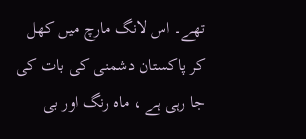تھے۔ اس لانگ مارچ میں کھل کر پاکستان دشمنی کی بات کی جا رہی ہے ، ماہ رنگ اور بی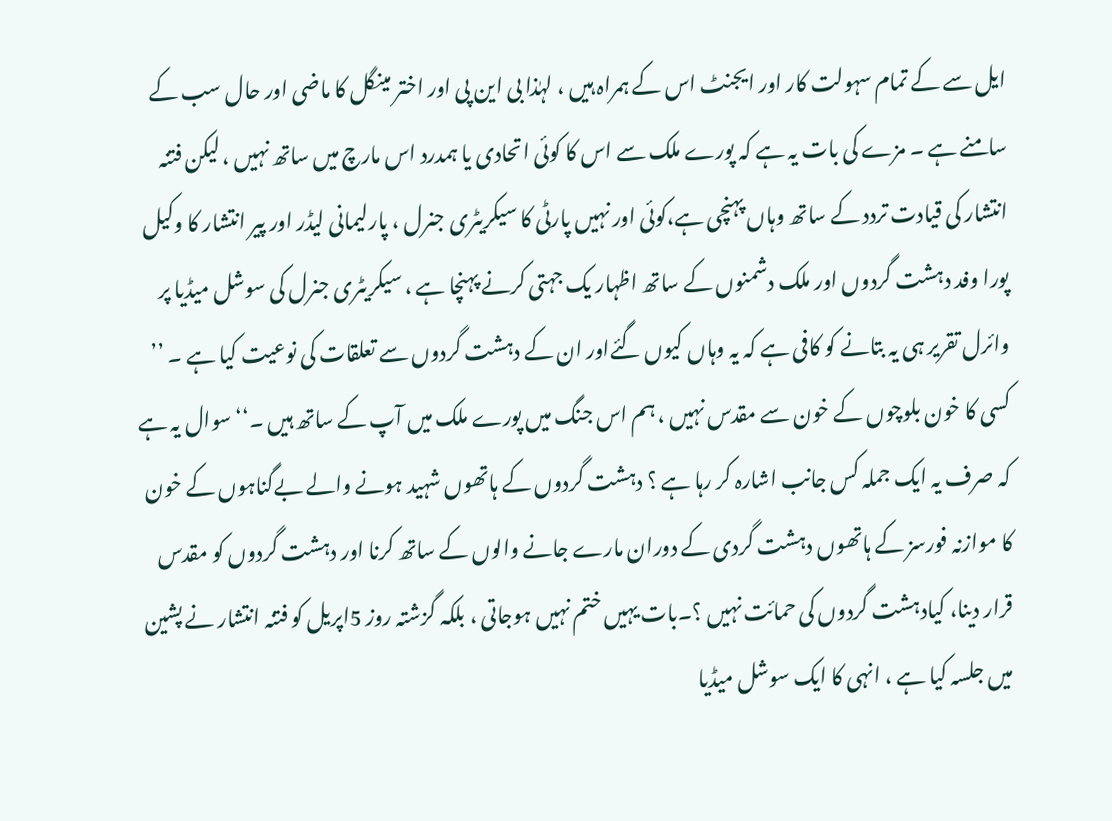ایل سے کے تمام سہولت کار اور ایجنٹ اس کے ہمراہ ہیں ، لہٰذا بی این پی اور اختر مینگل کا ماضی اور حال سب کے سامنے ہے ۔ مزے کی بات یہ ہے کہ پورے ملک سے اس کا کوئی اتحادی یا ہمدرد اس مارچ میں ساتھ نہیں ، لیکن فتنہ انتشار کی قیادت تردد کے ساتھ وہاں پہنچی ہے،کوئی اور نہیں پارٹی کا سیکریٹری جنرل ، پارلیمانی لیڈر اور پیر انتشار کا وکیل پورا وفد دہشت گردوں اور ملک دشمنوں کے ساتھ اظہار یک جہتی کرنے پہنچا ہے ، سیکریٹری جنرل کی سوشل میڈیا پر وائرل تقریر ہی یہ بتانے کو کافی ہے کہ یہ وہاں کیوں گئےاور ان کے دہشت گردوں سے تعلقات کی نوعیت کیا ہے ۔ ’’ کسی کا خون بلوچوں کے خون سے مقدس نہیں ، ہم اس جنگ میں پورے ملک میں آپ کے ساتھ ہیں ۔‘‘ سوال یہ ہے کہ صرف یہ ایک جملہ کس جانب اشارہ کر رہا ہے ؟ دہشت گردوں کے ہاتھوں شہید ہونے والے بےگناہوں کے خون کا موازنہ فورسز کے ہاتھوں دہشت گردی کے دوران مارے جانے والوں کے ساتھ کرنا اور دہشت گردوں کو مقدس قرار دینا، کیادہشت گردوں کی حمائت نہیں ؟۔بات یہیں ختم نہیں ہوجاتی ، بلکہ گزشتہ روز 5اپریل کو فتنہ انتشار نے پشین میں جلسہ کیا ہے ، انہی کا ایک سوشل میڈیا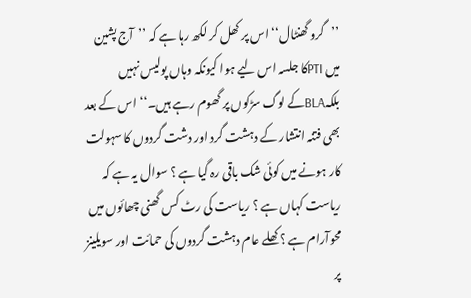’’گرو گھنٹال‘‘ اس پر کھل کر لکھ رہا ہے کہ ’’آج پشین میں PTIکا جلسہ اس لیے ہوا کیونکہ وہاں پولیس نہیں بلکہBLAکے لوگ سڑکوں پر گھوم رہے ہیں۔‘‘ اس کے بعد بھی فتنہ انتشار کے دہشت گرد اور دشت گردوں کا سہولت کار ہونے میں کوئی شک باقی رہ گیا ہے ؟ سوال یہ ہے کہ ریاست کہاں ہے ؟ ریاست کی رٹ کس گھنی چھائوں میں محوآرام ہے ؟ کھلے عام دہشت گردوں کی حمائت اور سویلینز پر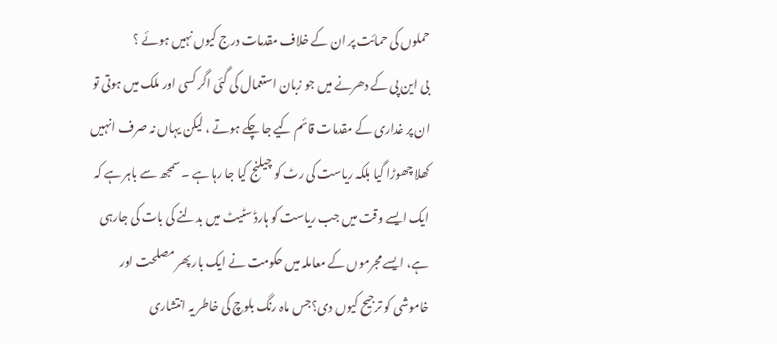حملوں کی حمائت پر ان کے خلاف مقدمات درج کیوں نہیں ہوئے ؟
بی این پی کے دھرنے میں جو زبان استعمال کی گئی اگر کسی اور ملک میں ہوتی تو ان پر غداری کے مقدمات قائم کیے جا چکے ہوتے ، لیکن یہاں نہ صرف انہیں کھلا چھوڑا گیا بلکہ ریاست کی رٹ کو چیلنج کیا جا رہا ہے ۔ سمجھ سے باہر ہے کہ ایک ایسے وقت میں جب ریاست کو ہارڈ سٹیٹ میں بدلنے کی بات کی جارہی ہے، ایسے مجرموں کے معاملہ میں حکومت نے ایک بار پھر مصلحت اور خاموشی کو ترجیح کیوں دی؟جس ماہ رنگ بلوچ کی خاطر یہ انتشاری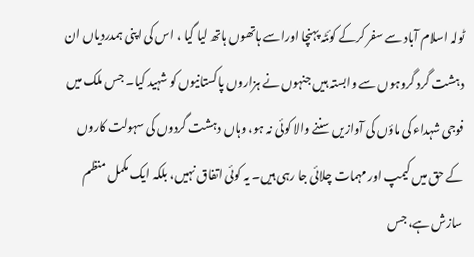ٹولہ اسلام آباد سے سفر کرکے کوئٹہ پہنچا اوراسے ہاتھوں ہاتھ لیا گیا ، اس کی اپنی ہمدردیاں ان دہشت گرد گروہوں سے وابستہ ہیں جنہوں نے ہزاروں پاکستانیوں کو شہید کیا۔ جس ملک میں فوجی شہداء کی ماؤں کی آوازیں سننے والا کوئی نہ ہو، وہاں دہشت گردوں کی سہولت کاروں کے حق میں کیمپ اور مہمات چلائی جا رہی ہیں۔ یہ کوئی اتفاق نہیں، بلکہ ایک مکمل منظم سازش ہے، جس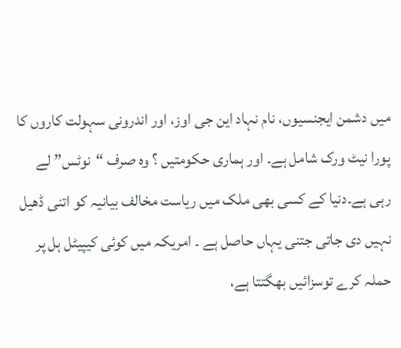میں دشمن ایجنسیوں، نام نہاد این جی اوز، اور اندرونی سہولت کاروں کا پورا نیٹ ورک شامل ہے۔ اور ہماری حکومتیں ؟ وہ صرف “نوٹس” لے رہی ہے۔دنیا کے کسی بھی ملک میں ریاست مخالف بیانیہ کو اتنی ڈھیل نہیں دی جاتی جتنی یہاں حاصل ہے ۔ امریکہ میں کوئی کیپیٹل ہل پر حملہ کرے توسزائیں بھگتتا ہے،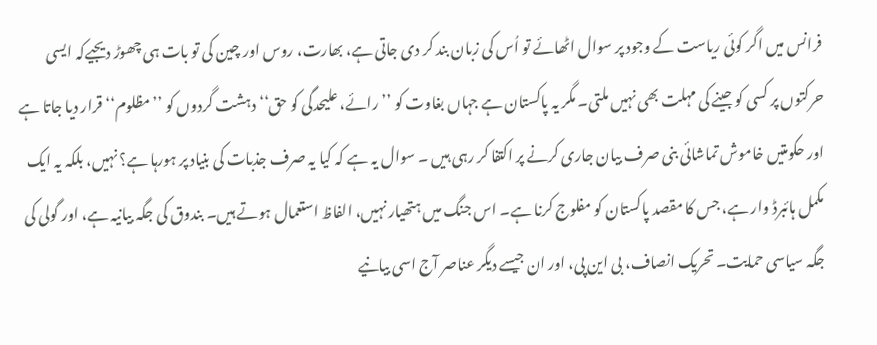فرانس میں اگر کوئی ریاست کے وجود پر سوال اٹھائے تو اُس کی زبان بند کر دی جاتی ہے، بھارت، روس اور چین کی تو بات ہی چھوڑ دیجیےکہ ایسی حرکتوں پر کسی کو جینے کی مہلت بھی نہیں ملتی۔ مگر یہ پاکستان ہے جہاں بغاوت کو ’’رائے، علیحدگی کو حق‘‘ دہشت گردوں کو ’’مظلوم‘‘ قرار دیا جاتا ہے اور حکومتیں خاموش تماشائی بنی صرف بیان جاری کرنے پر اکتفا کر رہی ہیں ۔ سوال یہ ہے کہ کیا یہ صرف جذبات کی بنیاد پر ہورہا ہے؟ نہیں، بلکہ یہ ایک مکمل ہائبرڈ وار ہے، جس کا مقصد پاکستان کو مفلوج کرنا ہے۔ اس جنگ میں ہتھیار نہیں، الفاظ استعمال ہوتے ہیں۔ بندوق کی جگہ بیانیہ ہے، اور گولی کی جگہ سیاسی حمایت۔ تحریک انصاف، بی این پی، اور ان جیسے دیگر عناصر آج اسی بیانیے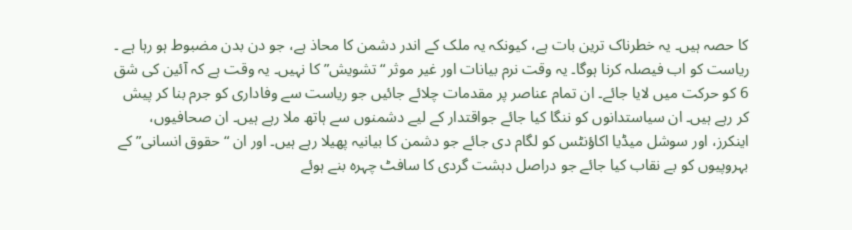کا حصہ ہیں۔ یہ خطرناک ترین بات ہے، کیونکہ یہ ملک کے اندر دشمن کا محاذ ہے، جو دن بدن مضبوط ہو رہا ہے ۔
ریاست کو اب فیصلہ کرنا ہوگا۔ یہ وقت نرم بیانات اور غیر موثر “تشویش” کا نہیں۔ یہ وقت ہے کہ آئین کی شق 6 کو حرکت میں لایا جائے۔ ان تمام عناصر پر مقدمات چلائے جائیں جو ریاست سے وفاداری کو جرم بنا کر پیش کر رہے ہیں۔ ان سیاستدانوں کو ننگا کیا جائے جواقتدار کے لیے دشمنوں سے ہاتھ ملا رہے ہیں۔ ان صحافیوں، اینکرز، اور سوشل میڈیا اکاؤنٹس کو لگام دی جائے جو دشمن کا بیانیہ پھیلا رہے ہیں۔ اور ان “حقوق انسانی” کے بہروپیوں کو بے نقاب کیا جائے جو دراصل دہشت گردی کا سافٹ چہرہ بنے ہوئے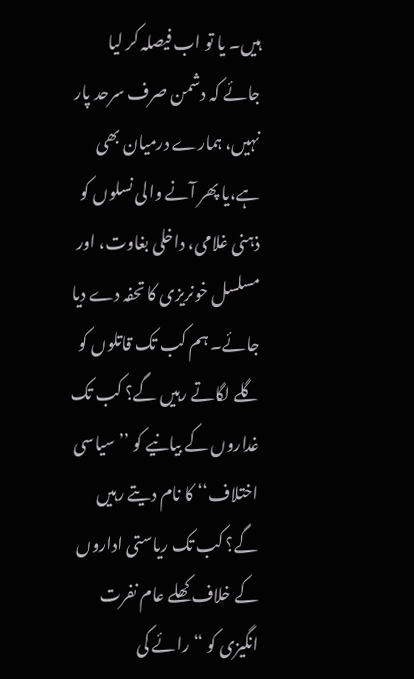ہیں۔ یا تو اب فیصلہ کر لیا جائے کہ دشمن صرف سرحد پار نہیں، ہمارے درمیان بھی ہے،یا پھر آنے والی نسلوں کو ذہنی غلامی، داخلی بغاوت، اور مسلسل خونریزی کا تحفہ دے دیا جائے۔ ہم کب تک قاتلوں کو گلے لگاتے رہیں گے؟ کب تک غداروں کے بیانیے کو ’’سیاسی اختلاف‘‘ کا نام دیتے رہیں گے؟ کب تک ریاستی اداروں کے خلاف کھلے عام نفرت انگیزی کو “رائے کی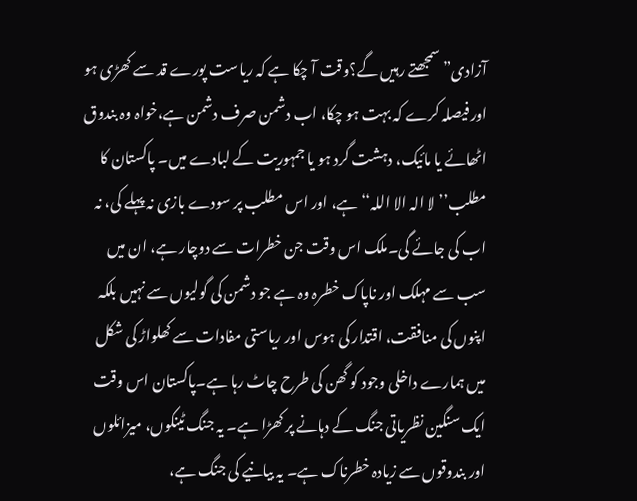آزادی” سمجھتے رہیں گے؟وقت آ چکا ہے کہ ریاست پورے قد سے کھڑی ہو اور فیصلہ کرے کہ بہت ہو چکا، اب دشمن صرف دشمن ہے،خواہ وہ بندوق اٹھائے یا مائیک، دہشت گرد ہو یا جمہوریت کے لبادے میں۔ پاکستان کا مطلب’’لا الہ الا اللہ‘‘ ہے، اور اس مطلب پر سودے بازی نہ پہلے کی، نہ اب کی جائے گی۔ملک اس وقت جن خطرات سے دوچار ہے، ان میں سب سے مہلک اور ناپاک خطرہ وہ ہے جو دشمن کی گولیوں سے نہیں بلکہ اپنوں کی منافقت، اقتدار کی ہوس اور ریاستی مفادات سے کھلواڑ کی شکل میں ہمارے داخلی وجود کو گھن کی طرح چاٹ رہا ہے۔پاکستان اس وقت ایک سنگین نظریاتی جنگ کے دہانے پر کھڑا ہے۔ یہ جنگ ٹینکوں، میزائلوں اور بندوقوں سے زیادہ خطرناک ہے۔ یہ بیانیے کی جنگ ہے،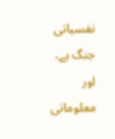نفسیاتی جنگ ہے، اور معلوماتی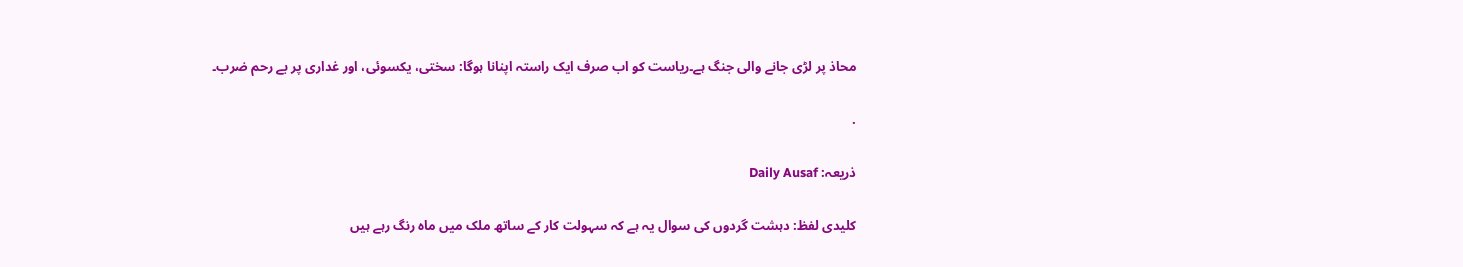محاذ پر لڑی جانے والی جنگ ہے۔ریاست کو اب صرف ایک راستہ اپنانا ہوگا: سختی، یکسوئی، اور غداری پر بے رحم ضرب۔

.

ذریعہ: Daily Ausaf

کلیدی لفظ: دہشت گردوں کی سوال یہ ہے کہ سہولت کار کے ساتھ ملک میں ماہ رنگ رہے ہیں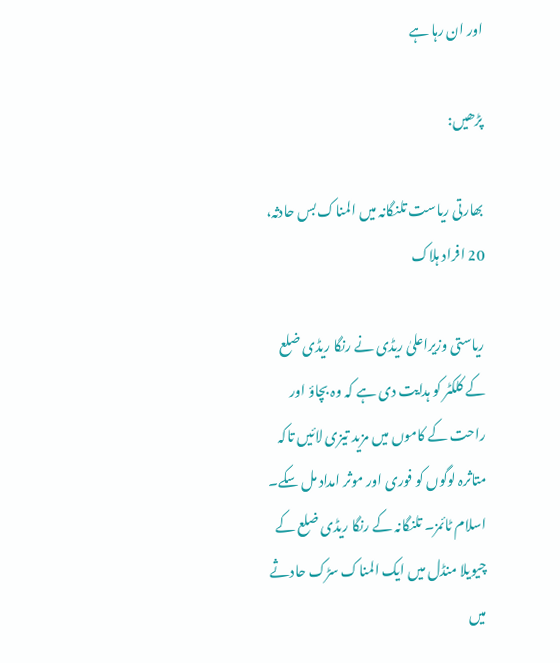اور ان رہا ہے

پڑھیں:

بھارتی ریاست تلنگانہ میں المناک بس حادثہ، 20 افراد ہلاک

ریاستی وزیراعلیٰ ریڈی نے رنگا ریڈی ضلع کے کلکٹر کو ہدایت دی ہے کہ وہ بچاؤ اور راحت کے کاموں میں مزید تیزی لائیں تاکہ متاثرہ لوگوں کو فوری اور موثر امداد مل سکے۔ اسلام ٹائمز۔ تلنگانہ کے رنگا ریڈی ضلع کے چیویلا منڈل میں ایک المناک سڑک حادثے میں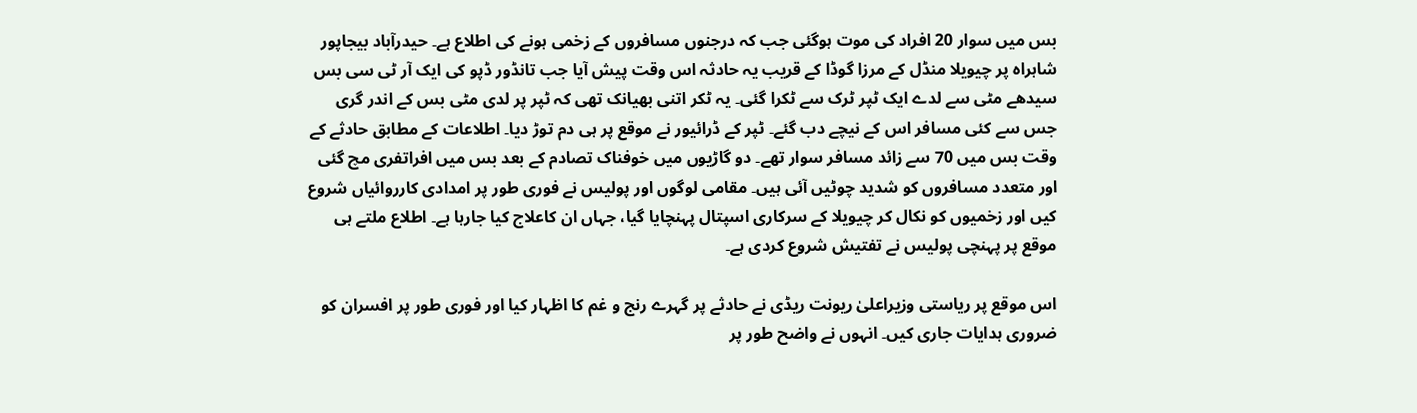بس میں سوار 20 افراد کی موت ہوگئی جب کہ درجنوں مسافروں کے زخمی ہونے کی اطلاع ہے۔ حیدرآباد بیجاپور شاہراہ پر چیویلا منڈل کے مرزا گوڈا کے قریب یہ حادثہ اس وقت پیش آیا جب تانڈور ڈپو کی ایک آر ٹی سی بس سیدھے مٹی سے لدے ایک ٹپر ٹرک سے ٹکرا گئی۔ یہ ٹکر اتنی بھیانک تھی کہ ٹپر پر لدی مٹی بس کے اندر گری جس سے کئی مسافر اس کے نیچے دب گئے۔ ٹپر کے ڈرائیور نے موقع پر ہی دم توڑ دیا۔ اطلاعات کے مطابق حادثے کے وقت بس میں 70 سے زائد مسافر سوار تھے۔ دو گاڑیوں میں خوفناک تصادم کے بعد بس میں افراتفری مچ گئی اور متعدد مسافروں کو شدید چوٹیں آئی ہیں۔ مقامی لوگوں اور پولیس نے فوری طور پر امدادی کارروائیاں شروع کیں اور زخمیوں کو نکال کر چیویلا کے سرکاری اسپتال پہنچایا گیا، جہاں ان کاعلاج کیا جارہا ہے۔ اطلاع ملتے ہی موقع پر پہنچی پولیس نے تفتیش شروع کردی ہے۔

اس موقع پر ریاستی وزیراعلیٰ ریونت ریڈی نے حادثے پر گہرے رنج و غم کا اظہار کیا اور فوری طور پر افسران کو ضروری ہدایات جاری کیں۔ انہوں نے واضح طور پر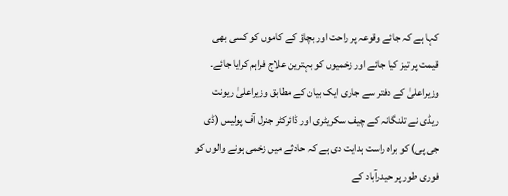کہا ہے کہ جائے وقوعہ پر راحت اور بچاؤ کے کاموں کو کسی بھی قیمت پر تیز کیا جائے اور زخمیوں کو بہترین علاج فراہم کرایا جائے۔ وزیراعلیٰ کے دفتر سے جاری ایک بیان کے مطابق وزیراعلیٰ ریونت ریڈی نے تلنگانہ کے چیف سکریٹری اور ڈائرکٹر جنرل آف پولیس (ڈی جی پی) کو براہ راست ہدایت دی ہے کہ حادثے میں زخمی ہونے والوں کو فوری طور پر حیدرآباد کے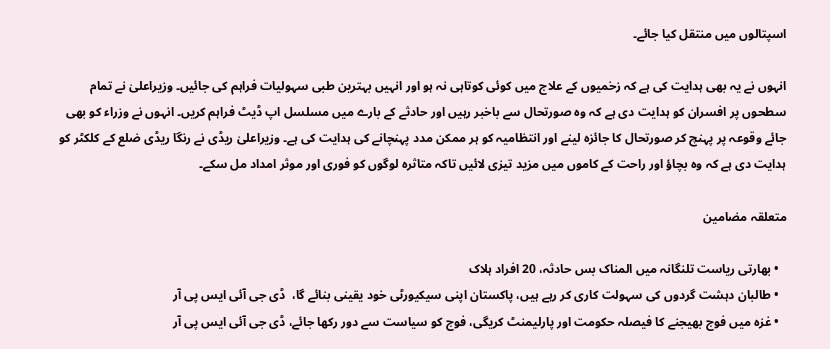اسپتالوں میں منتقل کیا جائے۔

انہوں نے یہ بھی ہدایت کی ہے کہ زخمیوں کے علاج میں کوئی کوتاہی نہ ہو اور انہیں بہترین طبی سہولیات فراہم کی جائیں۔ وزیراعلیٰ نے تمام سطحوں پر افسران کو ہدایت دی ہے کہ وہ صورتحال سے باخبر رہیں اور حادثے کے بارے میں مسلسل اپ ڈیٹ فراہم کریں۔ انہوں نے وزراء کو بھی جائے وقوعہ پر پہنچ کر صورتحال کا جائزہ لینے اور انتظامیہ کو ہر ممکن مدد پہنچانے کی ہدایت کی ہے۔ وزیراعلیٰ ریڈی نے رنگا ریڈی ضلع کے کلکٹر کو ہدایت دی ہے کہ وہ بچاؤ اور راحت کے کاموں میں مزید تیزی لائیں تاکہ متاثرہ لوگوں کو فوری اور موثر امداد مل سکے۔

متعلقہ مضامین

  • بھارتی ریاست تلنگانہ میں المناک بس حادثہ، 20 افراد ہلاک
  • طالبان دہشت گردوں کی سہولت کاری کر رہے ہیں، پاکستان اپنی سیکیورٹی خود یقینی بنائے گا،  ڈی جی آئی ایس پی آر
  • غزہ میں فوج بھیجنے کا فیصلہ حکومت اور پارلیمنٹ کریگی، فوج کو سیاست سے دور رکھا جائے، ڈی جی آئی ایس پی آر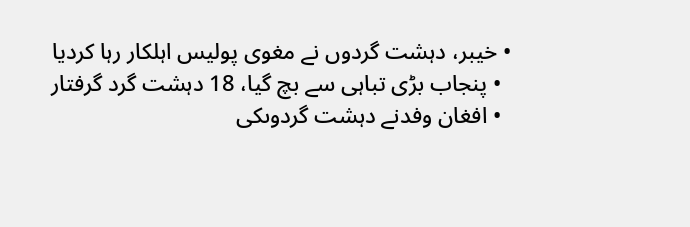• خیبر، دہشت گردوں نے مغوی پولیس اہلکار رہا کردیا
  • پنجاب بڑی تباہی سے بچ گیا، 18 دہشت گرد گرفتار
  • افغان وفدنے دہشت گردوںکی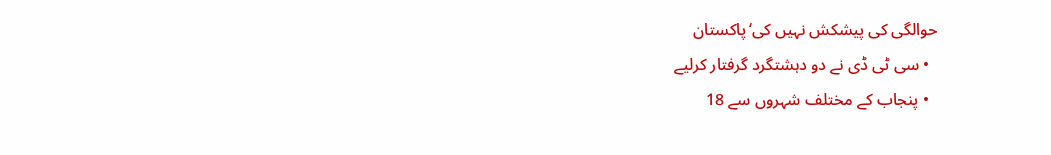حوالگی کی پیشکش نہیں کی‘پاکستان
  • سی ٹی ڈی نے دو دہشتگرد گرفتار کرلیے
  • پنجاب کے مختلف شہروں سے 18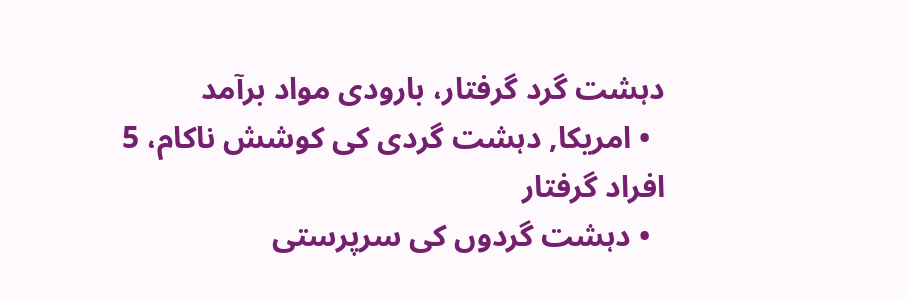دہشت گرد گرفتار، بارودی مواد برآمد
  • امریکا, دہشت گردی کی کوشش ناکام، 5 افراد گرفتار
  • دہشت گردوں کی سرپرستی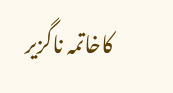کاخاتمہ ناگزیر